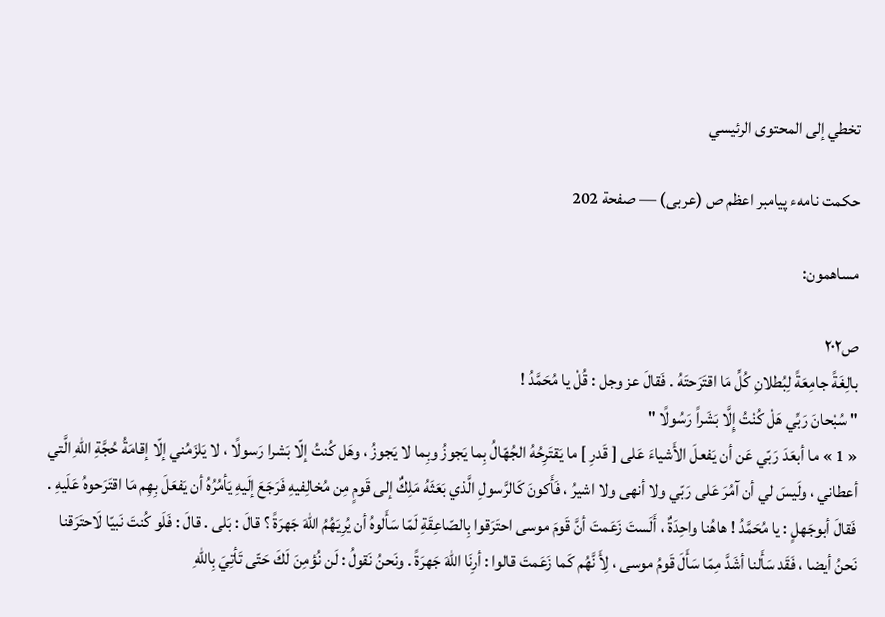تخطي إلى المحتوى الرئيسي

حكمت نامهء پيامبر اعظم ص (عربى) — صفحة 202

مساهمون:

ص٢٠٢
بالِغَةً جامِعَةً لِبُطلانِ كُلِّ مَا اقتَرَحتَهُ . فَقالَ عز وجل : قُلْ يا مُحَمَّدُ !
" سُبْحانَ رَبِّي هَلْ كُنْتُ إِلَّا بَشَراً رَسُولًا "
« 1 » ما أبعَدَ رَبّي عَن أن يَفعلَ الأَشياءَ عَلى [ قَدرِ ] ما يَقتَرِحُهُ الجُهّالُ بِما يَجوزُ وبِما لا يَجوزُ ، وهَل كُنتُ إلّا بَشرا رَسولًا ، لا يَلزَمُني إلّا إقامَةُ حُجَّةِ اللّهِ الَّتي أعطاني ، ولَيسَ لي أن آمُرَ عَلى رَبّي ولا أنهى ولا اشيرُ ، فَأَكونَ كَالرَّسولِ الَّذي بَعَثَهُ مَلِكٌ إلى قَومٍ مِن مُخالِفيهِ فَرَجَعَ إلَيهِ يَأمُرُهُ أن يَفعَلَ بِهِم مَا اقتَرَحوهُ عَلَيهِ . فَقالَ أبوجَهلٍ : يا مُحَمَّدُ ! هاهُنا واحِدَةٌ ، أَلَستَ زَعَمتَ أنَّ قَومَ موسى احتَرَقوا بِالصّاعِقَةِ لَمّا سَأَلوهُ أن يُرِيَهُمُ اللّهَ جَهرَةً ؟ قالَ : بَلى . قالَ : فَلَو كُنتَ نَبيّا لَاحتَرَقنا نَحنُ أيضا ، فَقَد سَأَلنا أشَدَّ مِمّا سَأَلَ قَومُ موسى ، لِأَ نَّهُم كَما زَعَمتَ قالوا : أرِنَا اللّهَ جَهرَةً . ونَحنُ نَقولُ : لَن نُؤمِنَ لَكَ حَتّى تَأتِيَ بِاللّهِ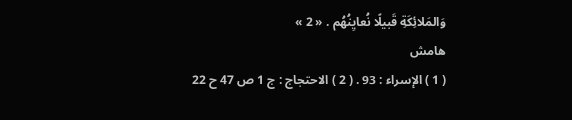وَالمَلائِكَةِ قَبيلًا نُعايِنُهُم . « 2 »
هامش
( 1 ) الإسراء : 93 . ( 2 ) الاحتجاج : ج 1 ص 47 ح 22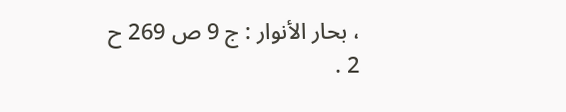، بحار الأنوار : ج 9 ص 269 ح 2 .